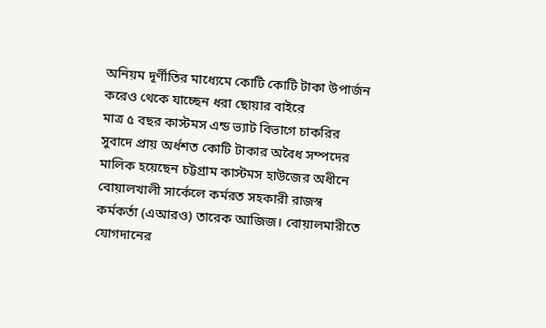অনিয়ম দূর্ণীতির মাধ্যেমে কোটি কোটি টাকা উপার্জন করেও থেকে যাচ্ছেন ধরা ছোয়ার বাইরে
মাত্র ৫ বছর কাস্টমস এন্ড ভ্যাট বিভাগে চাকরির সুবাদে প্রায় অর্ধশত কোটি টাকার অবৈধ সম্পদের মালিক হয়েছেন চট্টগ্রাম কাস্টমস হাউজের অধীনে বোয়ালখালী সার্কেলে কর্মরত সহকারী রাজস্ব কর্মকর্তা (এআরও) তারেক আজিজ। বোয়ালমারীতে যোগদানের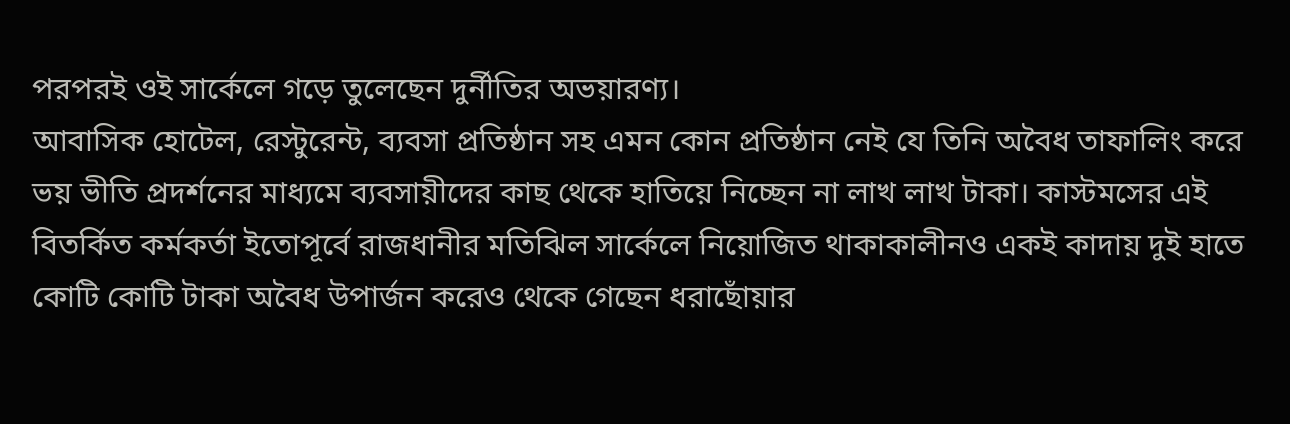পরপরই ওই সার্কেলে গড়ে তুলেছেন দুর্নীতির অভয়ারণ্য।
আবাসিক হোটেল, রেস্টুরেন্ট, ব্যবসা প্রতিষ্ঠান সহ এমন কোন প্রতিষ্ঠান নেই যে তিনি অবৈধ তাফালিং করে ভয় ভীতি প্রদর্শনের মাধ্যমে ব্যবসায়ীদের কাছ থেকে হাতিয়ে নিচ্ছেন না লাখ লাখ টাকা। কাস্টমসের এই বিতর্কিত কর্মকর্তা ইতোপূর্বে রাজধানীর মতিঝিল সার্কেলে নিয়োজিত থাকাকালীনও একই কাদায় দুই হাতে কোটি কোটি টাকা অবৈধ উপার্জন করেও থেকে গেছেন ধরাছোঁয়ার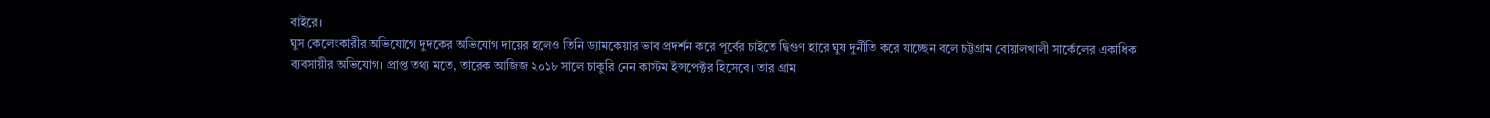বাইরে।
ঘুস কেলেংকারীর অভিযোগে দুদকের অভিযোগ দায়ের হলেও তিনি ড্যামকেয়ার ভাব প্রদর্শন করে পূর্বের চাইতে দ্বিগুণ হারে ঘুষ দুর্নীতি করে যাচ্ছেন বলে চট্টগ্রাম বোয়ালখালী সার্কেলের একাধিক ব্যবসায়ীর অভিযোগ। প্রাপ্ত তথ্য মতে, তারেক আজিজ ২০১৮ সালে চাকুরি নেন কাস্টম ইন্সপেক্টর হিসেবে। তার গ্রাম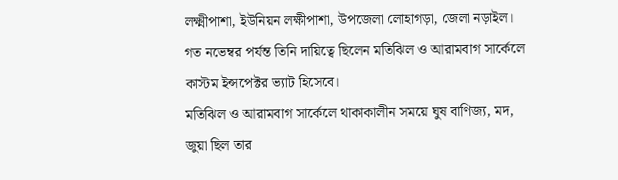লক্ষ্মীপাশা, ইউনিয়ন লক্ষীপাশা, উপজেলা লোহাগড়া, জেলা নড়াইল। গত নভেম্বর পর্যন্ত তিনি দায়িত্বে ছিলেন মতিঝিল ও আরামবাগ সার্কেলে কাস্টম ইন্সপেক্টর ভ্যাট হিসেবে।
মতিঝিল ও আরামবাগ সার্কেলে থাকাকালীন সময়ে ঘুষ বাণিজ্য, মদ, জুয়া ছিল তার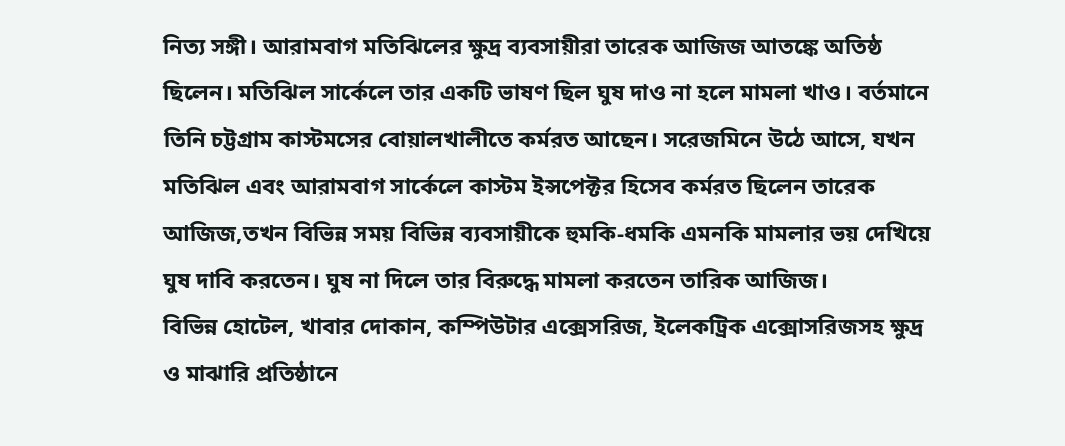নিত্য সঙ্গী। আরামবাগ মতিঝিলের ক্ষুদ্র ব্যবসায়ীরা তারেক আজিজ আতঙ্কে অতিষ্ঠ ছিলেন। মতিঝিল সার্কেলে তার একটি ভাষণ ছিল ঘুষ দাও না হলে মামলা খাও। বর্তমানে তিনি চট্টগ্রাম কাস্টমসের বোয়ালখালীতে কর্মরত আছেন। সরেজমিনে উঠে আসে, যখন মতিঝিল এবং আরামবাগ সার্কেলে কাস্টম ইন্সপেক্টর হিসেব কর্মরত ছিলেন তারেক আজিজ,তখন বিভিন্ন সময় বিভিন্ন ব্যবসায়ীকে হুমকি-ধমকি এমনকি মামলার ভয় দেখিয়ে ঘুষ দাবি করতেন। ঘুষ না দিলে তার বিরুদ্ধে মামলা করতেন তারিক আজিজ।
বিভিন্ন হোটেল, খাবার দোকান, কম্পিউটার এক্সেসরিজ, ইলেকট্রিক এক্সোসরিজসহ ক্ষুদ্র ও মাঝারি প্রতিষ্ঠানে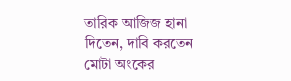তারিক আজিজ হানা দিতেন, দাবি করতেন মোটা অংকের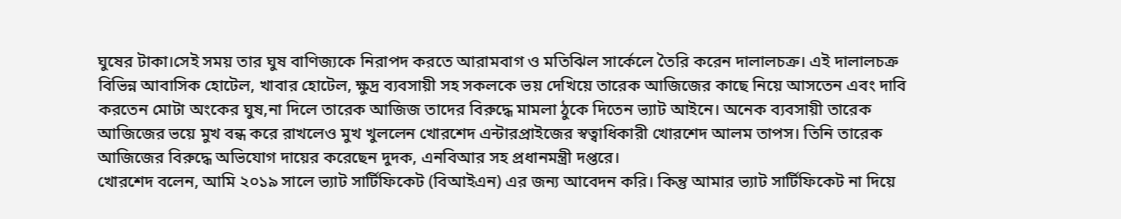ঘুষের টাকা।সেই সময় তার ঘুষ বাণিজ্যকে নিরাপদ করতে আরামবাগ ও মতিঝিল সার্কেলে তৈরি করেন দালালচক্র। এই দালালচক্র বিভিন্ন আবাসিক হোটেল, খাবার হোটেল, ক্ষুদ্র ব্যবসায়ী সহ সকলকে ভয় দেখিয়ে তারেক আজিজের কাছে নিয়ে আসতেন এবং দাবি করতেন মোটা অংকের ঘুষ,না দিলে তারেক আজিজ তাদের বিরুদ্ধে মামলা ঠুকে দিতেন ভ্যাট আইনে। অনেক ব্যবসায়ী তারেক আজিজের ভয়ে মুখ বন্ধ করে রাখলেও মুখ খুললেন খোরশেদ এন্টারপ্রাইজের স্বত্বাধিকারী খোরশেদ আলম তাপস। তিনি তারেক আজিজের বিরুদ্ধে অভিযোগ দায়ের করেছেন দুদক, এনবিআর সহ প্রধানমন্ত্রী দপ্তরে।
খোরশেদ বলেন, আমি ২০১৯ সালে ভ্যাট সার্টিফিকেট (বিআইএন) এর জন্য আবেদন করি। কিন্তু আমার ভ্যাট সার্টিফিকেট না দিয়ে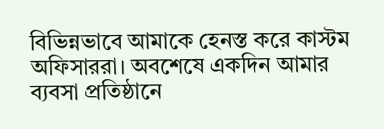বিভিন্নভাবে আমাকে হেনস্ত করে কাস্টম অফিসাররা। অবশেষে একদিন আমার ব্যবসা প্রতিষ্ঠানে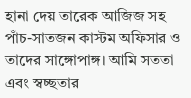হানা দেয় তারেক আজিজ সহ পাঁচ-সাতজন কাস্টম অফিসার ও তাদের সাঙ্গোপাঙ্গ। আমি সততা এবং স্বচ্ছতার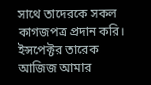সাথে তাদেরকে সকল কাগজপত্র প্রদান করি। ইন্সপেক্টর তারেক আজিজ আমার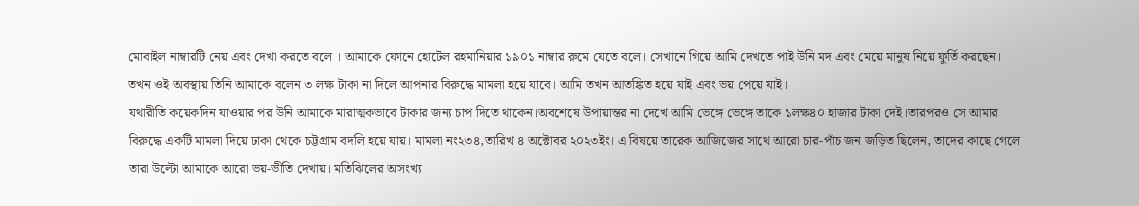মোবাইল নাম্বারটি নেয় এবং দেখা করতে বলে । আমাকে ফোনে হোটেল রহমানিয়ার ১৯০১ নাম্বার রুমে যেতে বলে। সেখানে গিয়ে আমি দেখতে পাই উনি মদ এবং মেয়ে মানুষ নিয়ে ফুর্তি করছেন। তখন ওই অবস্থায় তিনি আমাকে বলেন ৩ লক্ষ টাকা না দিলে আপনার বিরুদ্ধে মামলা হয়ে যাবে। আমি তখন আতঙ্কিত হয়ে যাই এবং ভয় পেয়ে যাই।
যথারীতি কয়েকদিন যাওয়ার পর উনি আমাকে মারাত্মকভাবে টাকার জন্য চাপ দিতে থাকেন।অবশেষে উপায়ান্তর না দেখে আমি ভেঙ্গে ভেঙ্গে তাকে ১লক্ষ৪০ হাজার টাকা দেই।তারপরও সে আমার বিরুদ্ধে একটি মামলা দিয়ে ঢাকা থেকে চট্টগ্রাম বদলি হয়ে যায়। মামলা নং২৩৪,তারিখ ৪ অক্টোবর ২০২৩ইং। এ বিষয়ে তারেক আজিজের সাথে আরো চার-পাঁচ জন জড়িত ছিলেন, তাদের কাছে গেলে তারা উল্টো আমাকে আরো ভয়-ভীতি দেখায়। মতিঝিলের অসংখ্য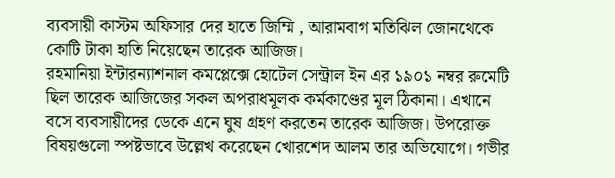ব্যবসায়ী কাস্টম অফিসার দের হাতে জিম্মি , আরামবাগ মতিঝিল জোনথেকে কোটি টাকা হাতি নিয়েছেন তারেক আজিজ।
রহমানিয়া ইন্টারন্যাশনাল কমপ্লেক্সে হোটেল সেন্ট্রাল ইন এর ১৯০১ নম্বর রুমেটি ছিল তারেক আজিজের সকল অপরাধমূলক কর্মকাণ্ডের মূল ঠিকানা। এখানে বসে ব্যবসায়ীদের ডেকে এনে ঘুষ গ্রহণ করতেন তারেক আজিজ। উপরোক্ত বিষয়গুলো স্পষ্টভাবে উল্লেখ করেছেন খোরশেদ আলম তার অভিযোগে। গভীর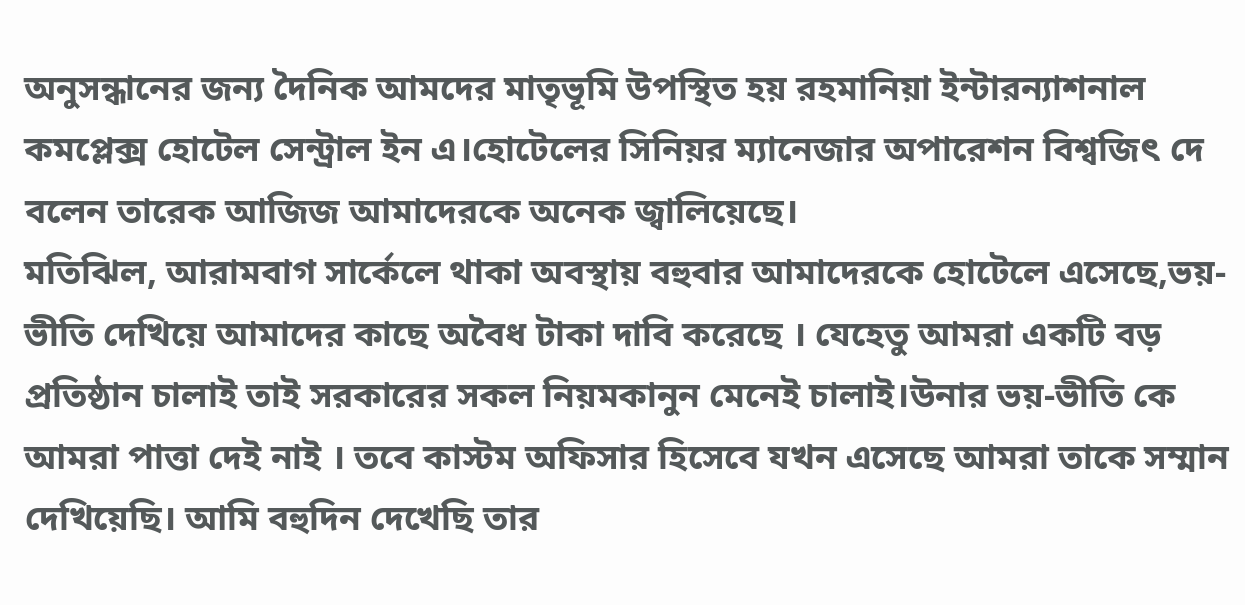অনুসন্ধানের জন্য দৈনিক আমদের মাতৃভূমি উপস্থিত হয় রহমানিয়া ইন্টারন্যাশনাল কমপ্লেক্স হোটেল সেন্ট্রাল ইন এ।হোটেলের সিনিয়র ম্যানেজার অপারেশন বিশ্বজিৎ দে বলেন তারেক আজিজ আমাদেরকে অনেক জ্বালিয়েছে।
মতিঝিল, আরামবাগ সার্কেলে থাকা অবস্থায় বহুবার আমাদেরকে হোটেলে এসেছে,ভয়-ভীতি দেখিয়ে আমাদের কাছে অবৈধ টাকা দাবি করেছে । যেহেতু আমরা একটি বড় প্রতিষ্ঠান চালাই তাই সরকারের সকল নিয়মকানুন মেনেই চালাই।উনার ভয়-ভীতি কে আমরা পাত্তা দেই নাই । তবে কাস্টম অফিসার হিসেবে যখন এসেছে আমরা তাকে সম্মান দেখিয়েছি। আমি বহুদিন দেখেছি তার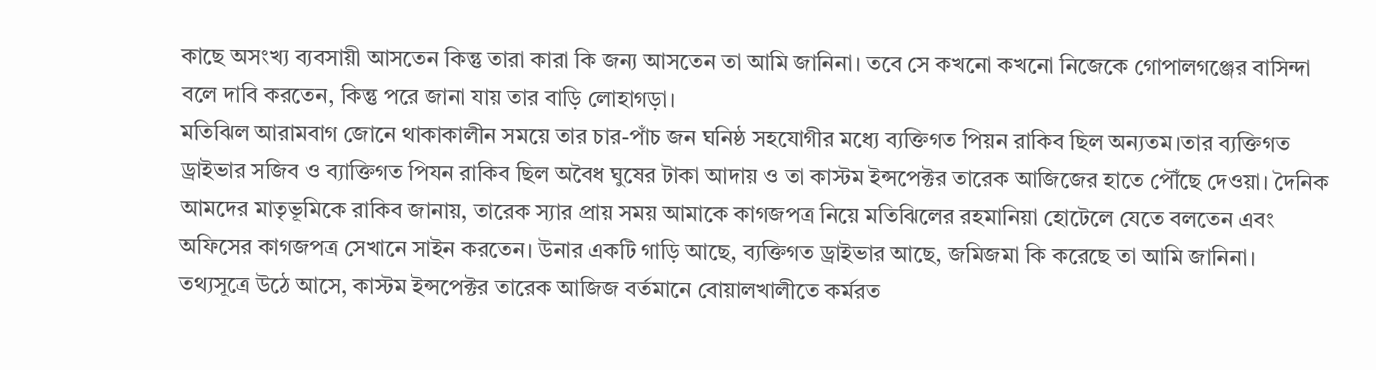কাছে অসংখ্য ব্যবসায়ী আসতেন কিন্তু তারা কারা কি জন্য আসতেন তা আমি জানিনা। তবে সে কখনো কখনো নিজেকে গোপালগঞ্জের বাসিন্দা বলে দাবি করতেন, কিন্তু পরে জানা যায় তার বাড়ি লোহাগড়া।
মতিঝিল আরামবাগ জোনে থাকাকালীন সময়ে তার চার-পাঁচ জন ঘনিষ্ঠ সহযোগীর মধ্যে ব্যক্তিগত পিয়ন রাকিব ছিল অন্যতম।তার ব্যক্তিগত ড্রাইভার সজিব ও ব্যাক্তিগত পিযন রাকিব ছিল অবৈধ ঘুষের টাকা আদায় ও তা কাস্টম ইন্সপেক্টর তারেক আজিজের হাতে পৌঁছে দেওয়া। দৈনিক আমদের মাতৃভূমিকে রাকিব জানায়, তারেক স্যার প্রায় সময় আমাকে কাগজপত্র নিয়ে মতিঝিলের রহমানিয়া হোটেলে যেতে বলতেন এবং অফিসের কাগজপত্র সেখানে সাইন করতেন। উনার একটি গাড়ি আছে, ব্যক্তিগত ড্রাইভার আছে, জমিজমা কি করেছে তা আমি জানিনা।
তথ্যসূত্রে উঠে আসে, কাস্টম ইন্সপেক্টর তারেক আজিজ বর্তমানে বোয়ালখালীতে কর্মরত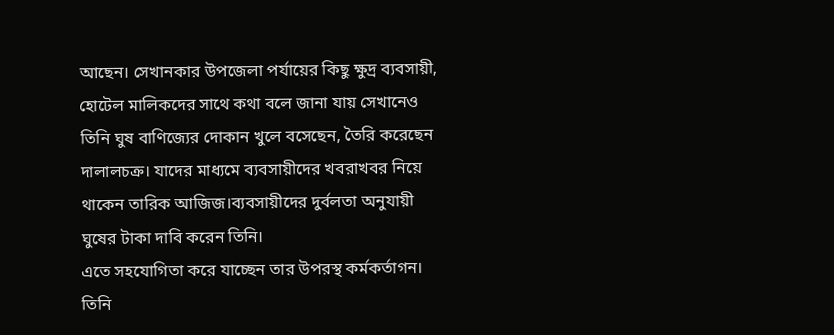আছেন। সেখানকার উপজেলা পর্যায়ের কিছু ক্ষুদ্র ব্যবসায়ী, হোটেল মালিকদের সাথে কথা বলে জানা যায় সেখানেও তিনি ঘুষ বাণিজ্যের দোকান খুলে বসেছেন, তৈরি করেছেন দালালচক্র। যাদের মাধ্যমে ব্যবসায়ীদের খবরাখবর নিয়ে থাকেন তারিক আজিজ।ব্যবসায়ীদের দুর্বলতা অনুযায়ী ঘুষের টাকা দাবি করেন তিনি।
এতে সহযোগিতা করে যাচ্ছেন তার উপরস্থ কর্মকর্তাগন। তিনি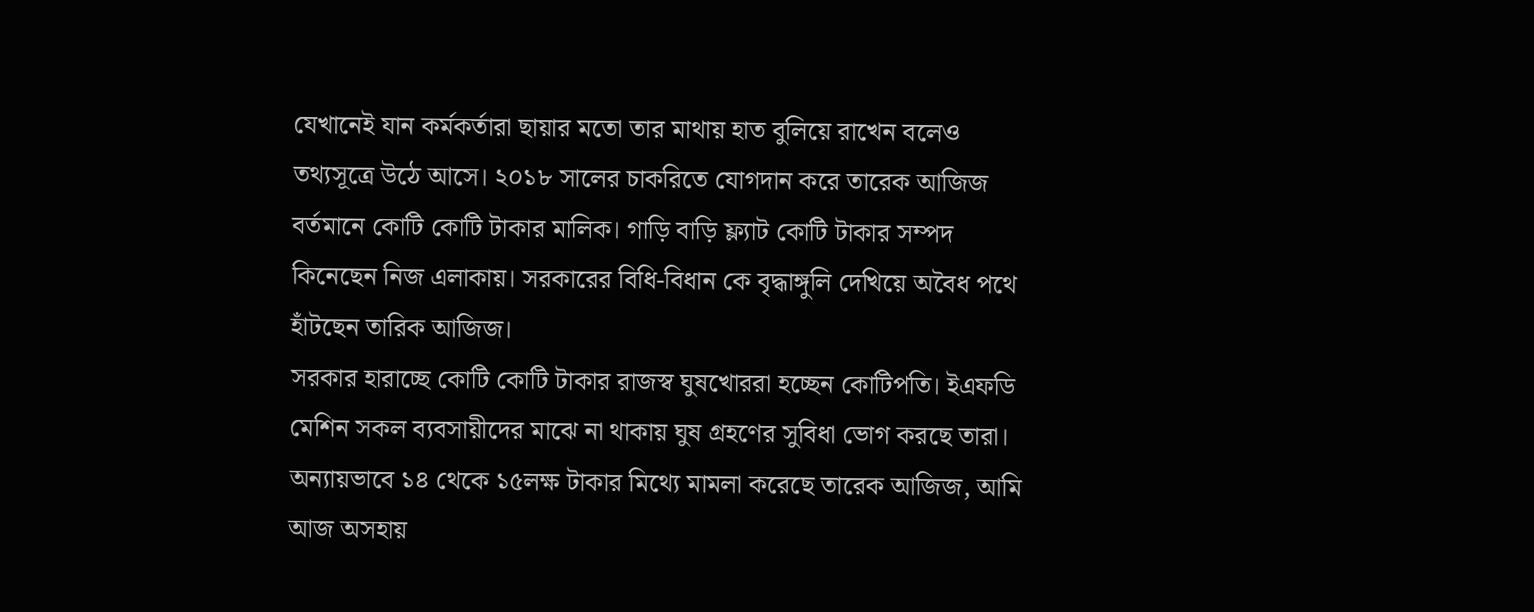যেখানেই যান কর্মকর্তারা ছায়ার মতো তার মাথায় হাত বুলিয়ে রাখেন বলেও তথ্যসূত্রে উঠে আসে। ২০১৮ সালের চাকরিতে যোগদান করে তারেক আজিজ বর্তমানে কোটি কোটি টাকার মালিক। গাড়ি বাড়ি ফ্ল্যাট কোটি টাকার সম্পদ কিনেছেন নিজ এলাকায়। সরকারের বিধি-বিধান কে বৃদ্ধাঙ্গুলি দেখিয়ে অবৈধ পথে হাঁটছেন তারিক আজিজ।
সরকার হারাচ্ছে কোটি কোটি টাকার রাজস্ব ঘুষখোররা হচ্ছেন কোটিপতি। ইএফডি মেশিন সকল ব্যবসায়ীদের মাঝে না থাকায় ঘুষ গ্রহণের সুবিধা ভোগ করছে তারা। অন্যায়ভাবে ১৪ থেকে ১৫লক্ষ টাকার মিথ্যে মামলা করেছে তারেক আজিজ, আমি আজ অসহায়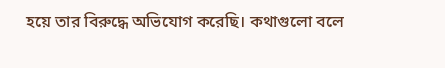হয়ে তার বিরুদ্ধে অভিযোগ করেছি। কথাগুলো বলে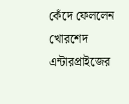কেঁদে ফেললেন খোরশেদ এন্টারপ্রাইজের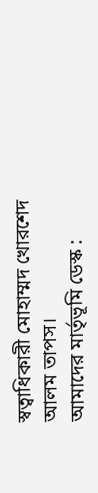স্বত্বাধিকারী মোহাম্মদ খোরশেদ আলম তাপস।
আমাদের মার্তৃভূমি ডেস্ক :